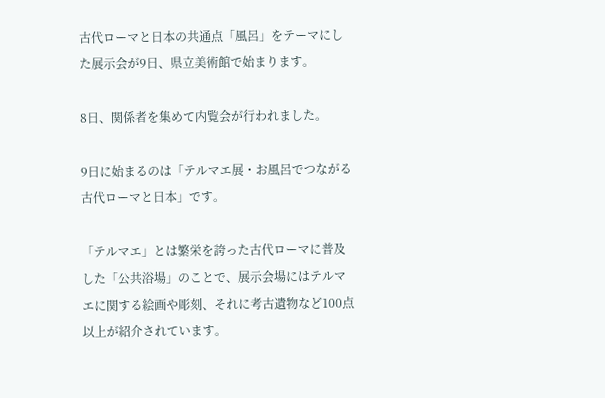古代ローマと日本の共通点「風呂」をテーマにした展示会が9日、県立美術館で始まります。

8日、関係者を集めて内覧会が行われました。

9日に始まるのは「テルマエ展・お風呂でつながる古代ローマと日本」です。

「テルマエ」とは繁栄を誇った古代ローマに普及した「公共浴場」のことで、展示会場にはテルマエに関する絵画や彫刻、それに考古遺物など100点以上が紹介されています。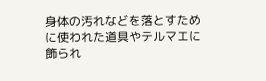身体の汚れなどを落とすために使われた道具やテルマエに飾られ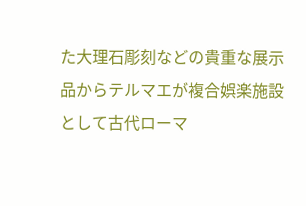た大理石彫刻などの貴重な展示品からテルマエが複合娯楽施設として古代ローマ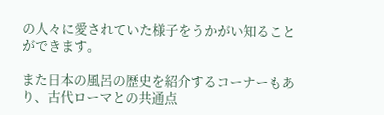の人々に愛されていた様子をうかがい知ることができます。

また日本の風呂の歴史を紹介するコーナーもあり、古代ローマとの共通点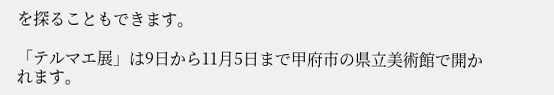を探ることもできます。

「テルマエ展」は9日から11月5日まで甲府市の県立美術館で開かれます。